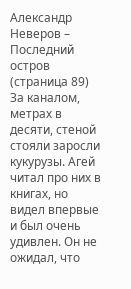Александр Неверов – Последний остров (страница 89)
За каналом, метрах в десяти, стеной стояли заросли кукурузы. Агей читал про них в книгах, но видел впервые и был очень удивлен. Он не ожидал, что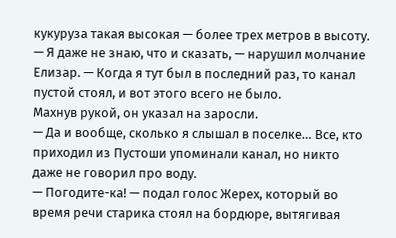кукуруза такая высокая — более трех метров в высоту.
— Я даже не знаю, что и сказать, — нарушил молчание Елизар. — Когда я тут был в последний раз, то канал пустой стоял, и вот этого всего не было.
Махнув рукой, он указал на заросли.
— Да и вообще, сколько я слышал в поселке… Все, кто приходил из Пустоши упоминали канал, но никто даже не говорил про воду.
— Погодите-ка! — подал голос Жерех, который во время речи старика стоял на бордюре, вытягивая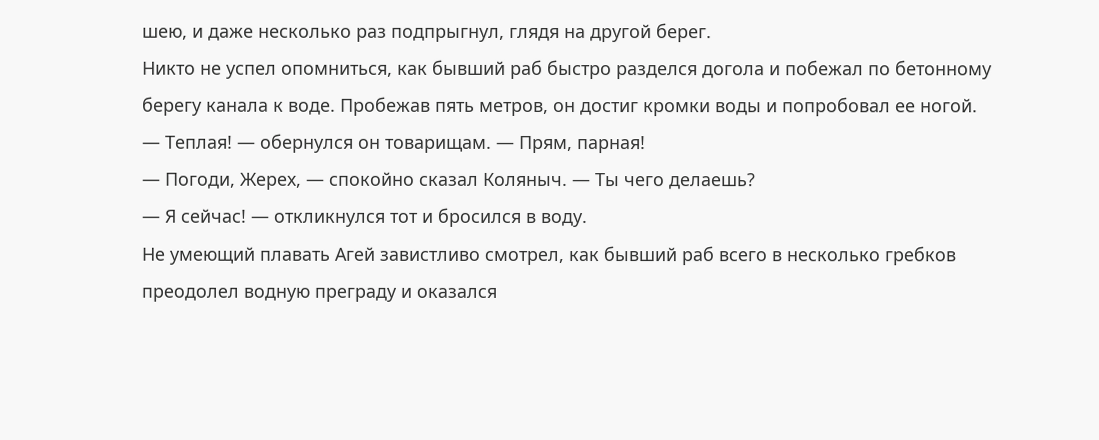шею, и даже несколько раз подпрыгнул, глядя на другой берег.
Никто не успел опомниться, как бывший раб быстро разделся догола и побежал по бетонному берегу канала к воде. Пробежав пять метров, он достиг кромки воды и попробовал ее ногой.
— Теплая! — обернулся он товарищам. — Прям, парная!
— Погоди, Жерех, — спокойно сказал Коляныч. — Ты чего делаешь?
— Я сейчас! — откликнулся тот и бросился в воду.
Не умеющий плавать Агей завистливо смотрел, как бывший раб всего в несколько гребков преодолел водную преграду и оказался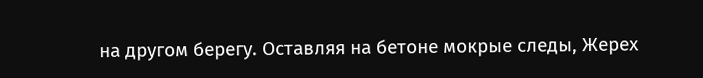на другом берегу. Оставляя на бетоне мокрые следы, Жерех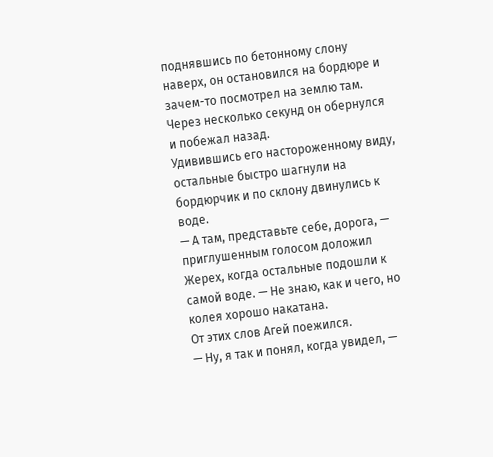поднявшись по бетонному слону наверх, он остановился на бордюре и зачем-то посмотрел на землю там. Через несколько секунд он обернулся и побежал назад.
Удивившись его настороженному виду, остальные быстро шагнули на бордюрчик и по склону двинулись к воде.
— А там, представьте себе, дорога, — приглушенным голосом доложил Жерех, когда остальные подошли к самой воде. — Не знаю, как и чего, но колея хорошо накатана.
От этих слов Агей поежился.
— Ну, я так и понял, когда увидел, —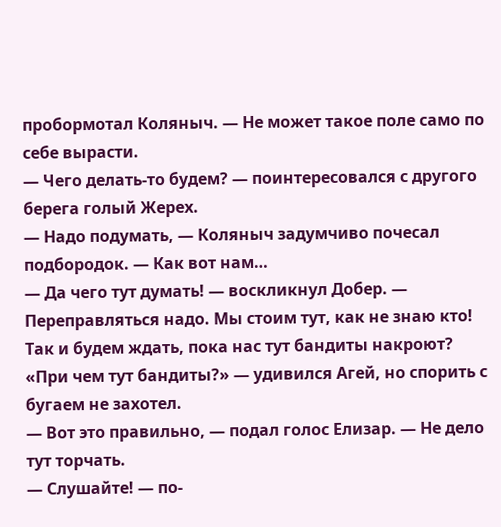пробормотал Коляныч. — Не может такое поле само по себе вырасти.
— Чего делать-то будем? — поинтересовался с другого берега голый Жерех.
— Надо подумать, — Коляныч задумчиво почесал подбородок. — Как вот нам…
— Да чего тут думать! — воскликнул Добер. — Переправляться надо. Мы стоим тут, как не знаю кто! Так и будем ждать, пока нас тут бандиты накроют?
«При чем тут бандиты?» — удивился Агей, но спорить с бугаем не захотел.
— Вот это правильно, — подал голос Елизар. — Не дело тут торчать.
— Слушайте! — по-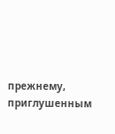прежнему, приглушенным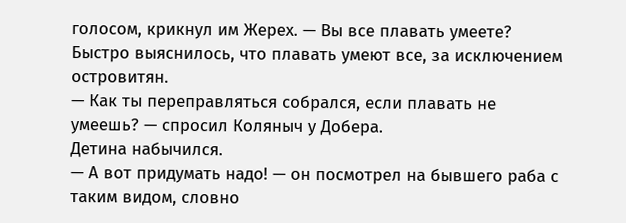голосом, крикнул им Жерех. — Вы все плавать умеете?
Быстро выяснилось, что плавать умеют все, за исключением островитян.
— Как ты переправляться собрался, если плавать не умеешь? — спросил Коляныч у Добера.
Детина набычился.
— А вот придумать надо! — он посмотрел на бывшего раба с таким видом, словно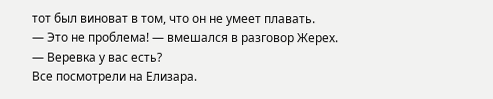тот был виноват в том, что он не умеет плавать.
— Это не проблема! — вмешался в разговор Жерех. — Веревка у вас есть?
Все посмотрели на Елизара.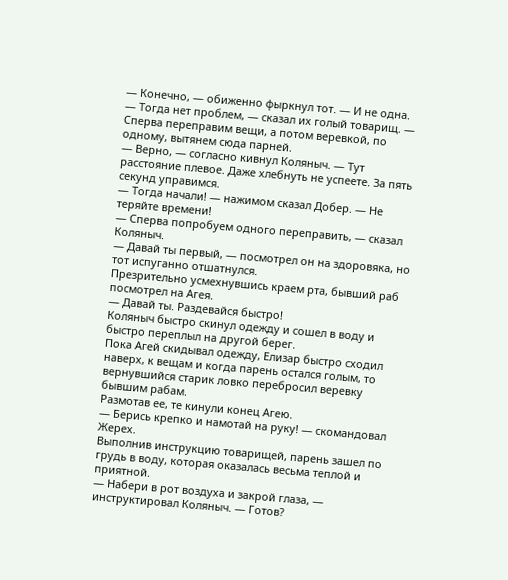— Конечно, — обиженно фыркнул тот. — И не одна.
— Тогда нет проблем, — сказал их голый товарищ. — Сперва переправим вещи, а потом веревкой, по одному, вытянем сюда парней.
— Верно, — согласно кивнул Коляныч. — Тут расстояние плевое. Даже хлебнуть не успеете. За пять секунд управимся.
— Тогда начали! — нажимом сказал Добер. — Не теряйте времени!
— Сперва попробуем одного переправить, — сказал Коляныч.
— Давай ты первый, — посмотрел он на здоровяка, но тот испуганно отшатнулся.
Презрительно усмехнувшись краем рта, бывший раб посмотрел на Агея.
— Давай ты. Раздевайся быстро!
Коляныч быстро скинул одежду и сошел в воду и быстро переплыл на другой берег.
Пока Агей скидывал одежду, Елизар быстро сходил наверх, к вещам и когда парень остался голым, то вернувшийся старик ловко перебросил веревку бывшим рабам.
Размотав ее, те кинули конец Агею.
— Берись крепко и намотай на руку! — скомандовал Жерех.
Выполнив инструкцию товарищей, парень зашел по грудь в воду, которая оказалась весьма теплой и приятной.
— Набери в рот воздуха и закрой глаза, — инструктировал Коляныч. — Готов?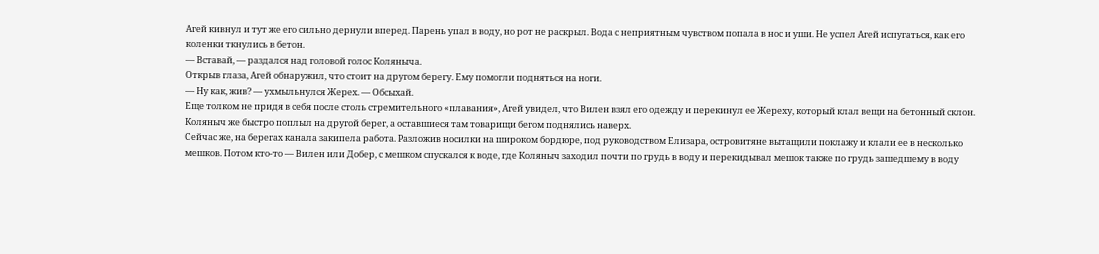Агей кивнул и тут же его сильно дернули вперед. Парень упал в воду, но рот не раскрыл. Вода с неприятным чувством попала в нос и уши. Не успел Агей испугаться, как его коленки ткнулись в бетон.
— Вставай, — раздался над головой голос Коляныча.
Открыв глаза, Агей обнаружил, что стоит на другом берегу. Ему помогли подняться на ноги.
— Ну как, жив? — ухмыльнулся Жерех. — Обсыхай.
Еще толком не придя в себя после столь стремительного «плавания», Агей увидел, что Вилен взял его одежду и перекинул ее Жереху, который клал вещи на бетонный склон. Коляныч же быстро поплыл на другой берег, а оставшиеся там товарищи бегом поднялись наверх.
Сейчас же, на берегах канала закипела работа. Разложив носилки на широком бордюре, под руководством Елизара, островитяне вытащили поклажу и клали ее в несколько мешков. Потом кто-то — Вилен или Добер, с мешком спускался к воде, где Коляныч заходил почти по грудь в воду и перекидывал мешок также по грудь зашедшему в воду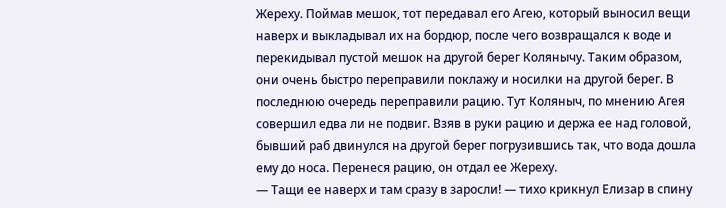Жереху. Поймав мешок, тот передавал его Агею, который выносил вещи наверх и выкладывал их на бордюр, после чего возвращался к воде и перекидывал пустой мешок на другой берег Колянычу. Таким образом, они очень быстро переправили поклажу и носилки на другой берег. В последнюю очередь переправили рацию. Тут Коляныч, по мнению Агея совершил едва ли не подвиг. Взяв в руки рацию и держа ее над головой, бывший раб двинулся на другой берег погрузившись так, что вода дошла ему до носа. Перенеся рацию, он отдал ее Жереху.
— Тащи ее наверх и там сразу в заросли! — тихо крикнул Елизар в спину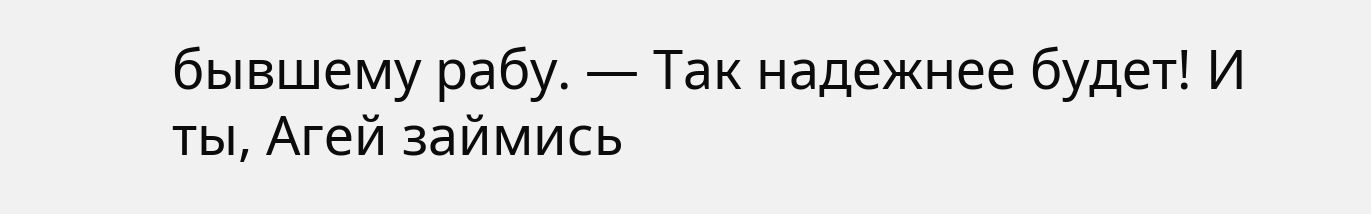бывшему рабу. — Так надежнее будет! И ты, Агей займись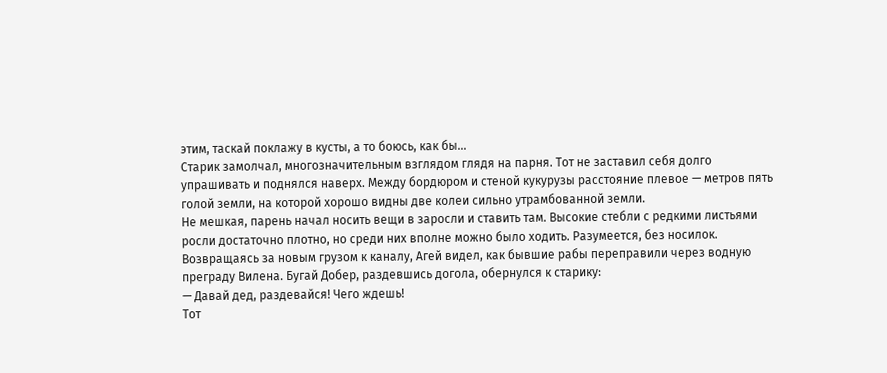этим, таскай поклажу в кусты, а то боюсь, как бы…
Старик замолчал, многозначительным взглядом глядя на парня. Тот не заставил себя долго упрашивать и поднялся наверх. Между бордюром и стеной кукурузы расстояние плевое — метров пять голой земли, на которой хорошо видны две колеи сильно утрамбованной земли.
Не мешкая, парень начал носить вещи в заросли и ставить там. Высокие стебли с редкими листьями росли достаточно плотно, но среди них вполне можно было ходить. Разумеется, без носилок.
Возвращаясь за новым грузом к каналу, Агей видел, как бывшие рабы переправили через водную преграду Вилена. Бугай Добер, раздевшись догола, обернулся к старику:
— Давай дед, раздевайся! Чего ждешь!
Тот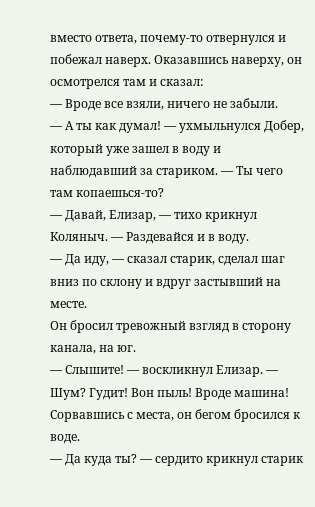вместо ответа, почему-то отвернулся и побежал наверх. Оказавшись наверху, он осмотрелся там и сказал:
— Вроде все взяли, ничего не забыли.
— А ты как думал! — ухмыльнулся Добер, который уже зашел в воду и наблюдавший за стариком. — Ты чего там копаешься-то?
— Давай, Елизар, — тихо крикнул Коляныч. — Раздевайся и в воду.
— Да иду, — сказал старик, сделал шаг вниз по склону и вдруг застывший на месте.
Он бросил тревожный взгляд в сторону канала, на юг.
— Слышите! — воскликнул Елизар. — Шум? Гудит! Вон пыль! Вроде машина!
Сорвавшись с места, он бегом бросился к воде.
— Да куда ты? — сердито крикнул старик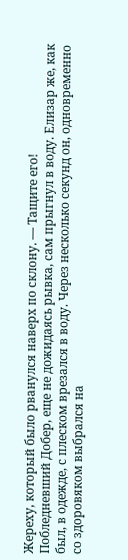Жереху, который было рванулся наверх по склону. — Тащите его!
Побледневший Добер, еще не дожидаясь рывка, сам прыгнул в воду. Елизар же, как был, в одежде, с плеском врезался в воду. Через несколько секунд он, одновременно со здоровяком выбрался на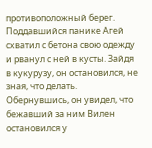противоположный берег.
Поддавшийся панике Агей схватил с бетона свою одежду и рванул с ней в кусты. Зайдя в кукурузу, он остановился, не зная, что делать. Обернувшись, он увидел, что бежавший за ним Вилен остановился у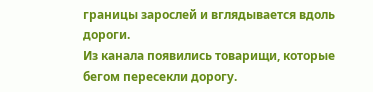границы зарослей и вглядывается вдоль дороги.
Из канала появились товарищи, которые бегом пересекли дорогу.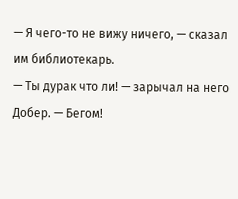— Я чего-то не вижу ничего, — сказал им библиотекарь.
— Ты дурак что ли! — зарычал на него Добер. — Бегом!